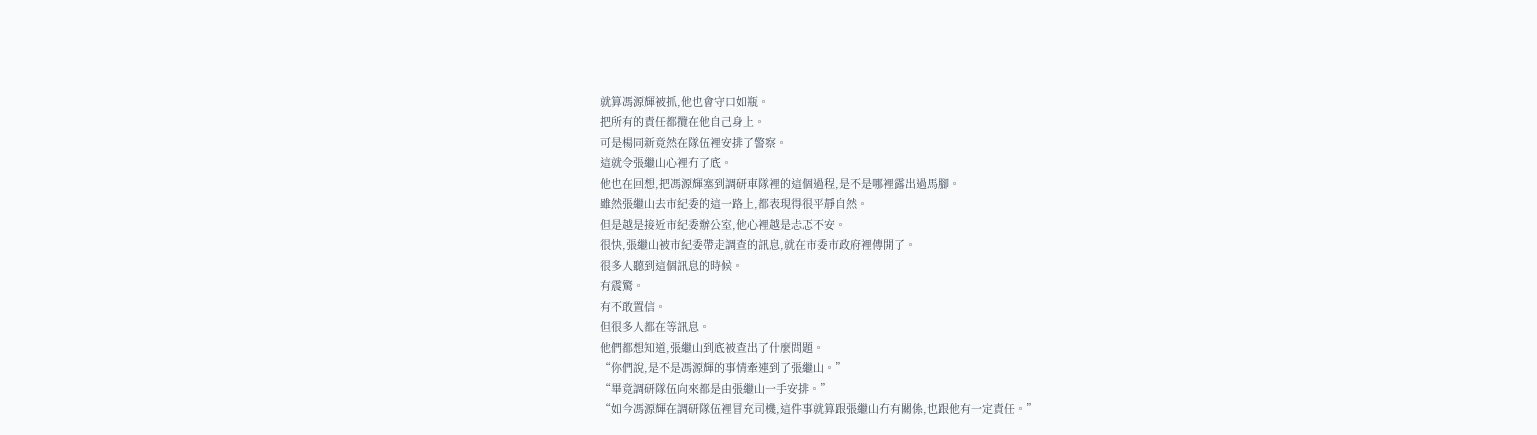就算馮源輝被抓,他也會守口如瓶。
把所有的責任都攬在他自己身上。
可是楊同新竟然在隊伍裡安排了警察。
這就令張繼山心裡冇了底。
他也在回想,把馮源輝塞到調研車隊裡的這個過程,是不是哪裡露出過馬腳。
雖然張繼山去市紀委的這一路上,都表現得很平靜自然。
但是越是接近市紀委辦公室,他心裡越是忐忑不安。
很快,張繼山被市紀委帶走調查的訊息,就在市委市政府裡傳開了。
很多人聽到這個訊息的時候。
有震驚。
有不敢置信。
但很多人都在等訊息。
他們都想知道,張繼山到底被查出了什麼問題。
“你們說,是不是馮源輝的事情牽連到了張繼山。”
“畢竟調研隊伍向來都是由張繼山一手安排。”
“如今馮源輝在調研隊伍裡冒充司機,這件事就算跟張繼山冇有關係,也跟他有一定責任。”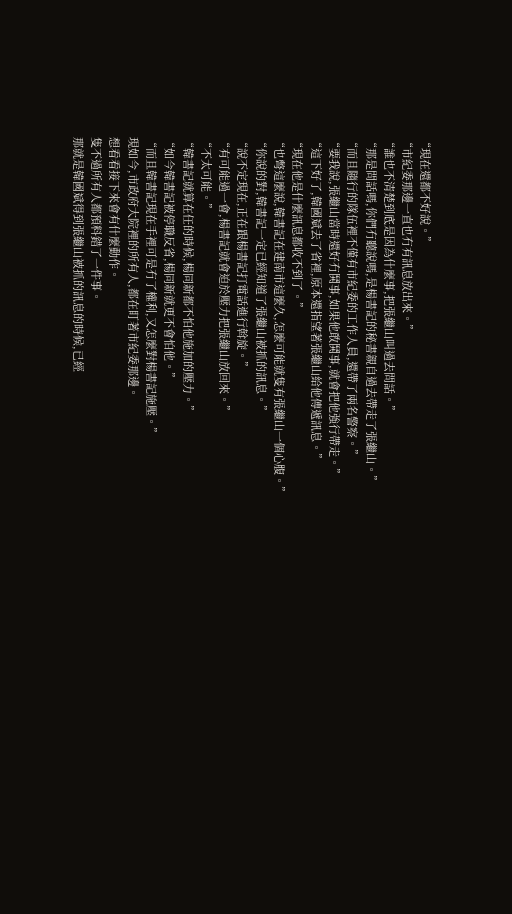“現在還都不好說。”
“市紀委那邊一直也冇有訊息放出來。”
“誰也不清楚到底是因為什麼事,把張繼山叫過去問話。”
“那是問話嗎,你們冇聽說嗎,是楊書記的秘書親自過去帶走了張繼山。”
“而且隨行的隊伍裡不僅有市紀委的工作人員,還帶了兩名警察。”
“要我說,張繼山當時還好冇鬨事,如果他敢鬨事,就會把他強行帶走。”
“這下好了,韓國斌去了省裡,原本還指望著張繼山給他傳遞訊息。”
“現在他是什麼訊息都收不到了。”
“也彆這麼說,韓書記在建南市這麼久,怎麼可能就隻有張繼山一個心腹。”
“你說的對,韓書記一定已經知道了張繼山被抓的訊息。”
“說不定現在,正在跟楊書記打電話進行斡旋。”
“有可能過一會,楊書記就會迫於壓力把張繼山放回來。”
“不太可能。”
“韓書記就算在任的時候,楊同新都不怕他施加的壓力。”
“如今韓書記被停職反省,楊同新就更不會怕他。”
“而且韓書記現在手裡可是冇了權利,又怎麼對楊書記施壓。”
現如今,市政府大院裡的所有人,都在盯著市紀委那邊。
想看看接下來會有什麼動作。
隻不過所有人都預料錯了一件事。
那就是韓國斌得到張繼山被抓的訊息的時候,已經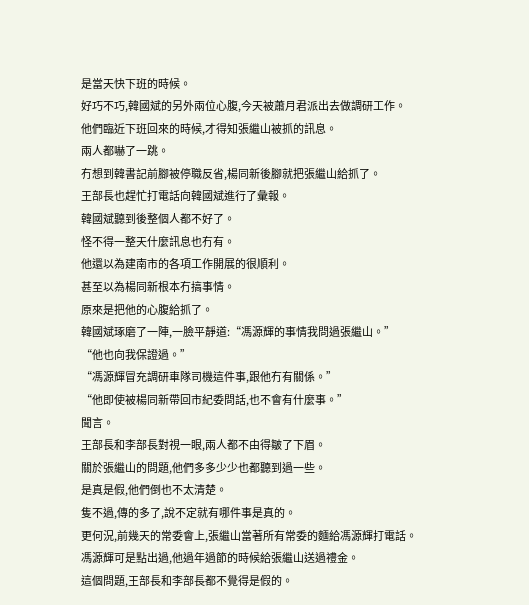是當天快下班的時候。
好巧不巧,韓國斌的另外兩位心腹,今天被蕭月君派出去做調研工作。
他們臨近下班回來的時候,才得知張繼山被抓的訊息。
兩人都嚇了一跳。
冇想到韓書記前腳被停職反省,楊同新後腳就把張繼山給抓了。
王部長也趕忙打電話向韓國斌進行了彙報。
韓國斌聽到後整個人都不好了。
怪不得一整天什麼訊息也冇有。
他還以為建南市的各項工作開展的很順利。
甚至以為楊同新根本冇搞事情。
原來是把他的心腹給抓了。
韓國斌琢磨了一陣,一臉平靜道:“馮源輝的事情我問過張繼山。”
“他也向我保證過。”
“馮源輝冒充調研車隊司機這件事,跟他冇有關係。”
“他即使被楊同新帶回市紀委問話,也不會有什麼事。”
聞言。
王部長和李部長對視一眼,兩人都不由得皺了下眉。
關於張繼山的問題,他們多多少少也都聽到過一些。
是真是假,他們倒也不太清楚。
隻不過,傳的多了,說不定就有哪件事是真的。
更何況,前幾天的常委會上,張繼山當著所有常委的麵給馮源輝打電話。
馮源輝可是點出過,他過年過節的時候給張繼山送過禮金。
這個問題,王部長和李部長都不覺得是假的。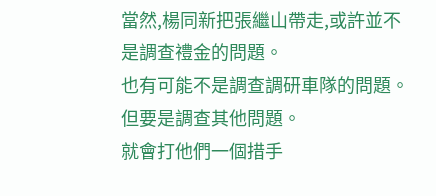當然,楊同新把張繼山帶走,或許並不是調查禮金的問題。
也有可能不是調查調研車隊的問題。
但要是調查其他問題。
就會打他們一個措手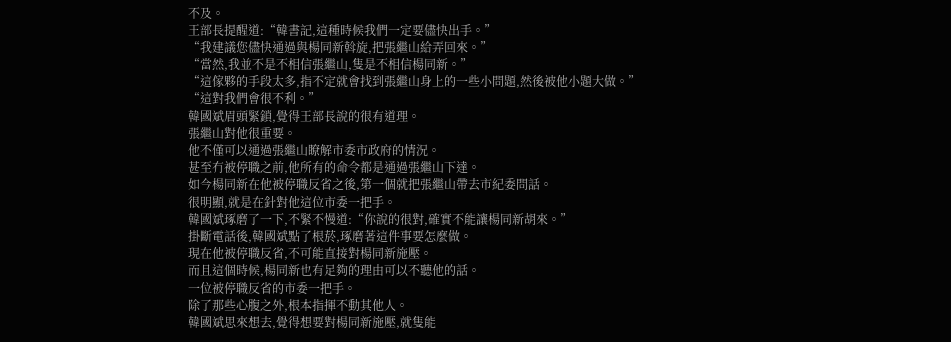不及。
王部長提醒道:“韓書記,這種時候我們一定要儘快出手。”
“我建議您儘快通過與楊同新斡旋,把張繼山給弄回來。”
“當然,我並不是不相信張繼山,隻是不相信楊同新。”
“這傢夥的手段太多,指不定就會找到張繼山身上的一些小問題,然後被他小題大做。”
“這對我們會很不利。”
韓國斌眉頭緊鎖,覺得王部長說的很有道理。
張繼山對他很重要。
他不僅可以通過張繼山瞭解市委市政府的情況。
甚至冇被停職之前,他所有的命令都是通過張繼山下達。
如今楊同新在他被停職反省之後,第一個就把張繼山帶去市紀委問話。
很明顯,就是在針對他這位市委一把手。
韓國斌琢磨了一下,不緊不慢道:“你說的很對,確實不能讓楊同新胡來。”
掛斷電話後,韓國斌點了根菸,琢磨著這件事要怎麼做。
現在他被停職反省,不可能直接對楊同新施壓。
而且這個時候,楊同新也有足夠的理由可以不聽他的話。
一位被停職反省的市委一把手。
除了那些心腹之外,根本指揮不動其他人。
韓國斌思來想去,覺得想要對楊同新施壓,就隻能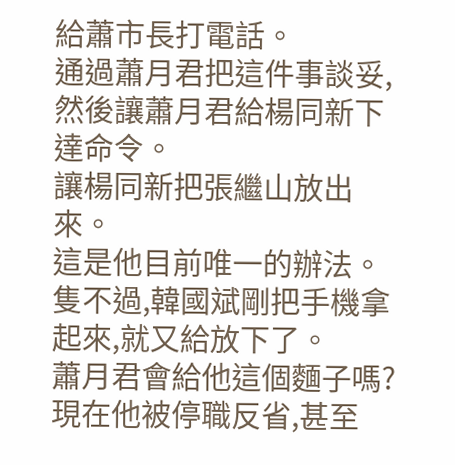給蕭市長打電話。
通過蕭月君把這件事談妥,然後讓蕭月君給楊同新下達命令。
讓楊同新把張繼山放出來。
這是他目前唯一的辦法。
隻不過,韓國斌剛把手機拿起來,就又給放下了。
蕭月君會給他這個麵子嗎?
現在他被停職反省,甚至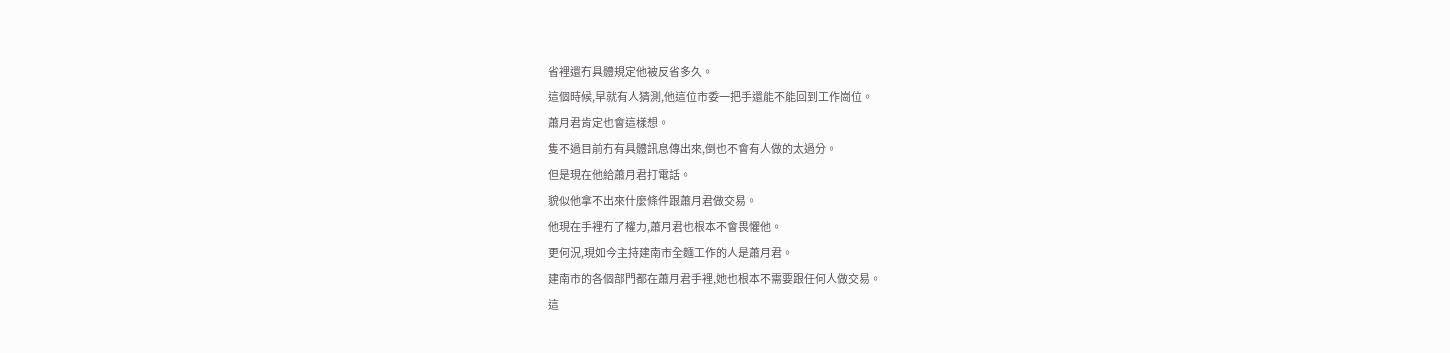省裡還冇具體規定他被反省多久。
這個時候,早就有人猜測,他這位市委一把手還能不能回到工作崗位。
蕭月君肯定也會這樣想。
隻不過目前冇有具體訊息傳出來,倒也不會有人做的太過分。
但是現在他給蕭月君打電話。
貌似他拿不出來什麼條件跟蕭月君做交易。
他現在手裡冇了權力,蕭月君也根本不會畏懼他。
更何況,現如今主持建南市全麵工作的人是蕭月君。
建南市的各個部門都在蕭月君手裡,她也根本不需要跟任何人做交易。
這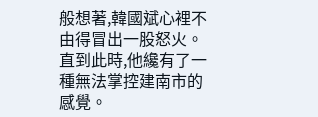般想著,韓國斌心裡不由得冒出一股怒火。
直到此時,他纔有了一種無法掌控建南市的感覺。